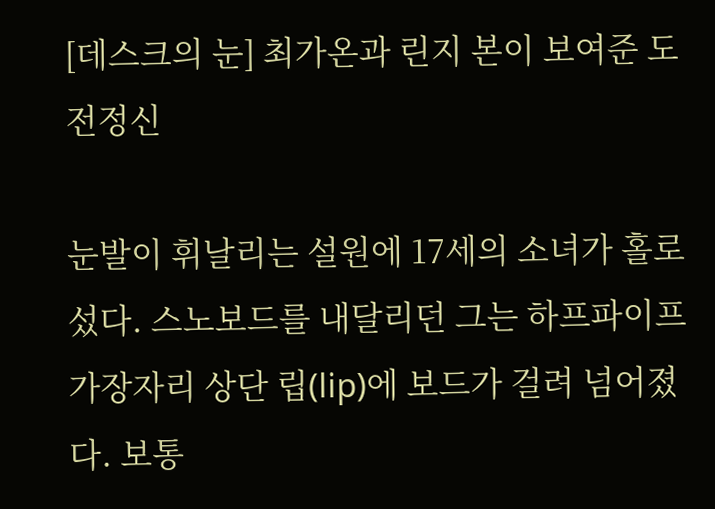[데스크의 눈] 최가온과 린지 본이 보여준 도전정신

눈발이 휘날리는 설원에 17세의 소녀가 홀로 섰다. 스노보드를 내달리던 그는 하프파이프 가장자리 상단 립(lip)에 보드가 걸려 넘어졌다. 보통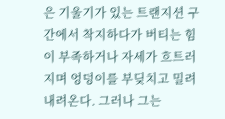은 기울기가 있는 트랜지션 구간에서 착지하다가 버티는 힘이 부족하거나 자세가 흐트러지며 엉덩이를 부딪치고 밀려 내려온다. 그러나 그는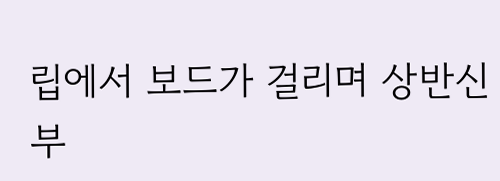립에서 보드가 걸리며 상반신부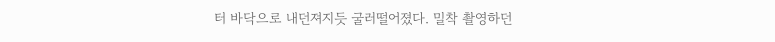터 바닥으로 내던져지듯 굴러떨어졌다. 밀착 촬영하던